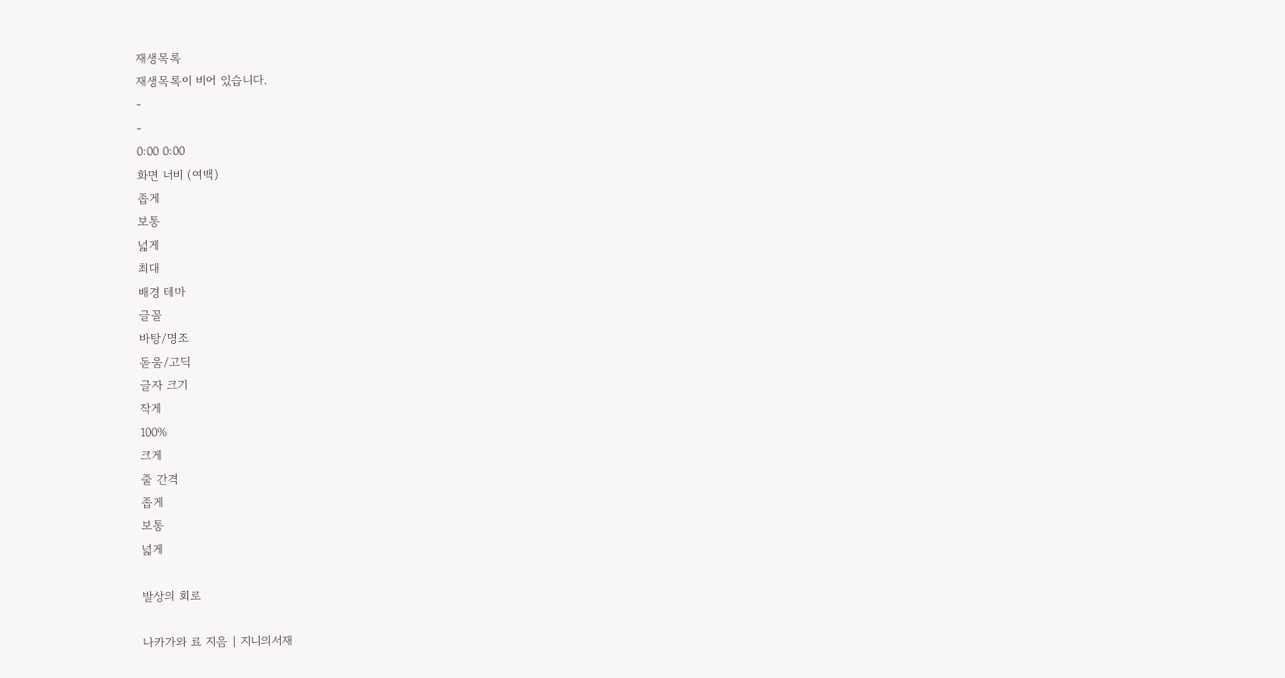재생목록
재생목록이 비어 있습니다.
-
-
0:00 0:00
화면 너비 (여백)
좁게
보통
넓게
최대
배경 테마
글꼴
바탕/명조
돋움/고딕
글자 크기
작게
100%
크게
줄 간격
좁게
보통
넓게

발상의 회로

나카가와 료 지음 | 지니의서재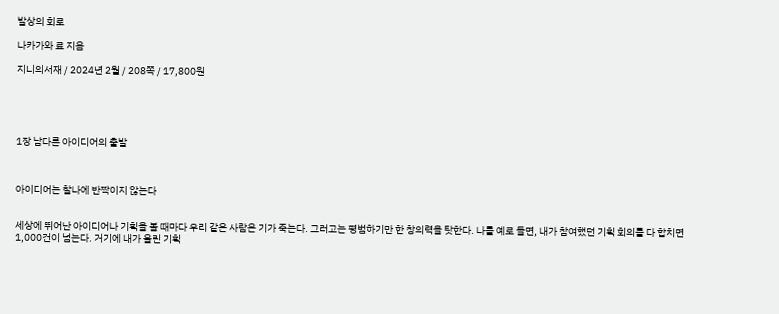발상의 회로

나카가와 료 지음

지니의서재 / 2024년 2월 / 208쪽 / 17,800원





1장 남다른 아이디어의 출발



아이디어는 찰나에 반짝이지 않는다


세상에 뛰어난 아이디어나 기획을 볼 때마다 우리 같은 사람은 기가 죽는다. 그러고는 평범하기만 한 창의력을 탓한다. 나를 예로 들면, 내가 참여했던 기획 회의를 다 합치면 1,000건이 넘는다. 거기에 내가 올린 기획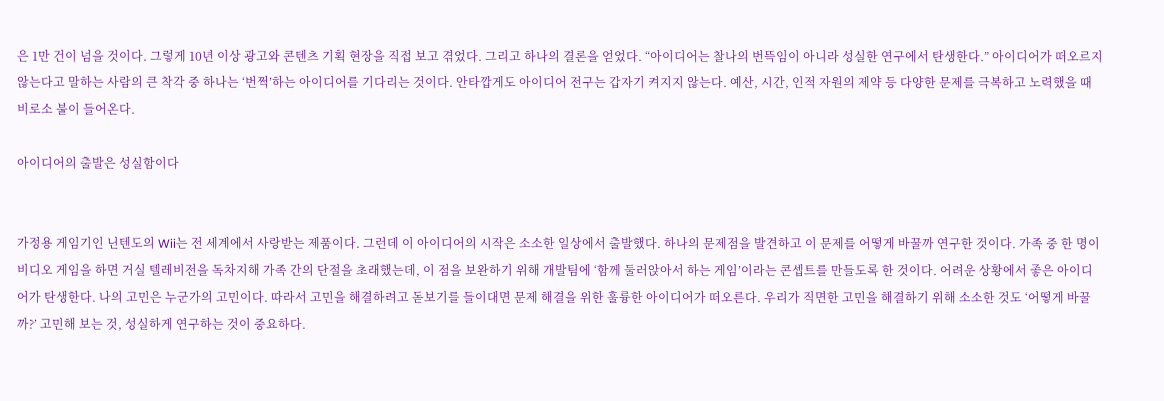은 1만 건이 넘을 것이다. 그렇게 10년 이상 광고와 콘텐츠 기획 현장을 직접 보고 겪었다. 그리고 하나의 결론을 얻었다. “아이디어는 찰나의 번뜩임이 아니라 성실한 연구에서 탄생한다.” 아이디어가 떠오르지 않는다고 말하는 사람의 큰 착각 중 하나는 ‘번쩍’하는 아이디어를 기다리는 것이다. 안타깝게도 아이디어 전구는 갑자기 켜지지 않는다. 예산, 시간, 인적 자원의 제약 등 다양한 문제를 극복하고 노력했을 때 비로소 불이 들어온다.

아이디어의 출발은 성실함이다


가정용 게임기인 닌텐도의 Wii는 전 세계에서 사랑받는 제품이다. 그런데 이 아이디어의 시작은 소소한 일상에서 출발했다. 하나의 문제점을 발견하고 이 문제를 어떻게 바꿀까 연구한 것이다. 가족 중 한 명이 비디오 게임을 하면 거실 텔레비전을 독차지해 가족 간의 단절을 초래했는데, 이 점을 보완하기 위해 개발팀에 ‘함께 둘러앉아서 하는 게임’이라는 콘셉트를 만들도록 한 것이다. 어려운 상황에서 좋은 아이디어가 탄생한다. 나의 고민은 누군가의 고민이다. 따라서 고민을 해결하려고 돋보기를 들이대면 문제 해결을 위한 훌륭한 아이디어가 떠오른다. 우리가 직면한 고민을 해결하기 위해 소소한 것도 ‘어떻게 바꿀까?’ 고민해 보는 것, 성실하게 연구하는 것이 중요하다.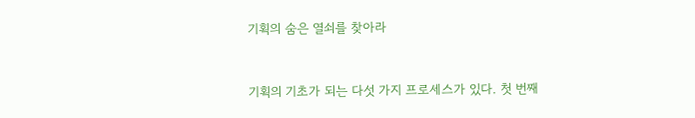기획의 숨은 열쇠를 찾아라


기획의 기초가 되는 다섯 가지 프로세스가 있다. 첫 번째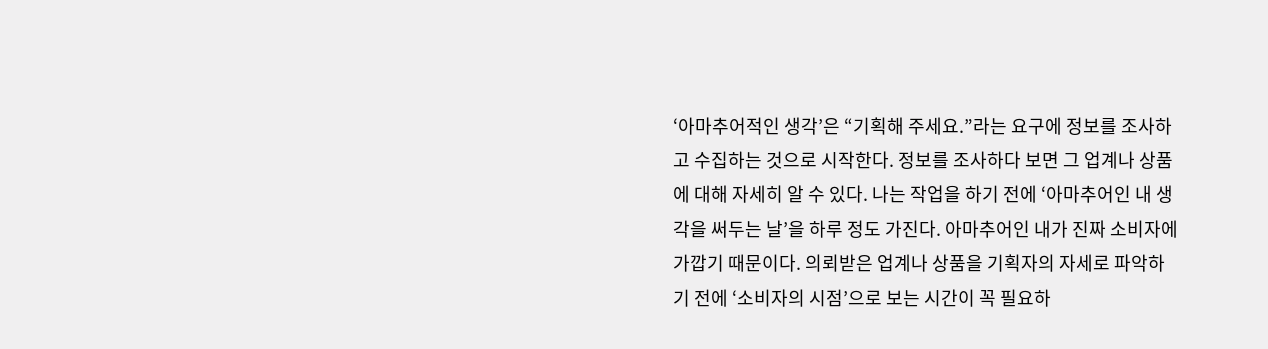‘아마추어적인 생각’은 “기획해 주세요.”라는 요구에 정보를 조사하고 수집하는 것으로 시작한다. 정보를 조사하다 보면 그 업계나 상품에 대해 자세히 알 수 있다. 나는 작업을 하기 전에 ‘아마추어인 내 생각을 써두는 날’을 하루 정도 가진다. 아마추어인 내가 진짜 소비자에 가깝기 때문이다. 의뢰받은 업계나 상품을 기획자의 자세로 파악하기 전에 ‘소비자의 시점’으로 보는 시간이 꼭 필요하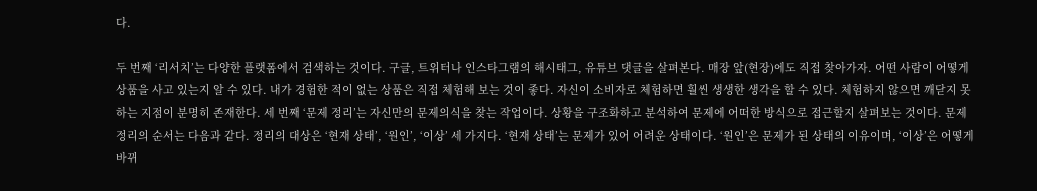다.

두 번째 ‘리서치’는 다양한 플랫폼에서 검색하는 것이다. 구글, 트위터나 인스타그램의 해시태그, 유튜브 댓글을 살펴본다. 매장 앞(현장)에도 직접 찾아가자. 어떤 사람이 어떻게 상품을 사고 있는지 알 수 있다. 내가 경험한 적이 없는 상품은 직접 체험해 보는 것이 좋다. 자신이 소비자로 체험하면 훨씬 생생한 생각을 할 수 있다. 체험하지 않으면 깨닫지 못하는 지점이 분명히 존재한다. 세 번째 ‘문제 정리’는 자신만의 문제의식을 찾는 작업이다. 상황을 구조화하고 분석하여 문제에 어떠한 방식으로 접근할지 살펴보는 것이다. 문제 정리의 순서는 다음과 같다. 정리의 대상은 ‘현재 상태’, ‘원인’, ‘이상’ 세 가지다. ‘현재 상태’는 문제가 있어 어려운 상태이다. ‘원인’은 문제가 된 상태의 이유이며, ‘이상’은 어떻게 바뀌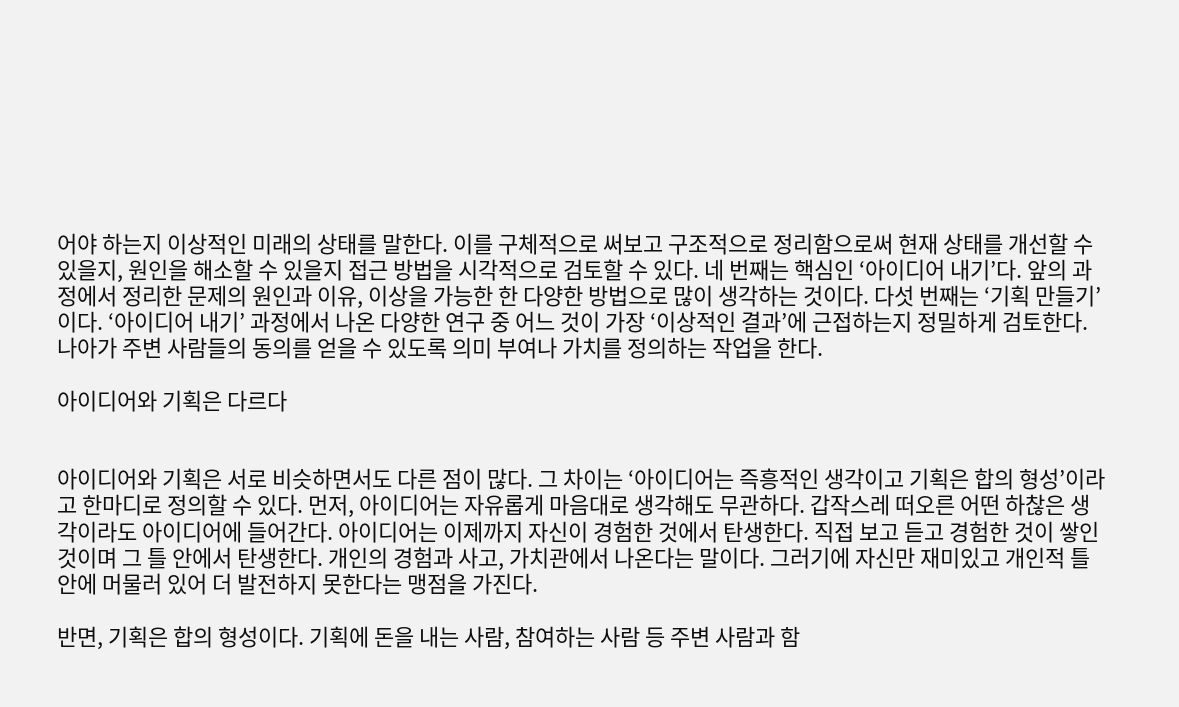어야 하는지 이상적인 미래의 상태를 말한다. 이를 구체적으로 써보고 구조적으로 정리함으로써 현재 상태를 개선할 수 있을지, 원인을 해소할 수 있을지 접근 방법을 시각적으로 검토할 수 있다. 네 번째는 핵심인 ‘아이디어 내기’다. 앞의 과정에서 정리한 문제의 원인과 이유, 이상을 가능한 한 다양한 방법으로 많이 생각하는 것이다. 다섯 번째는 ‘기획 만들기’이다. ‘아이디어 내기’ 과정에서 나온 다양한 연구 중 어느 것이 가장 ‘이상적인 결과’에 근접하는지 정밀하게 검토한다. 나아가 주변 사람들의 동의를 얻을 수 있도록 의미 부여나 가치를 정의하는 작업을 한다.

아이디어와 기획은 다르다


아이디어와 기획은 서로 비슷하면서도 다른 점이 많다. 그 차이는 ‘아이디어는 즉흥적인 생각이고 기획은 합의 형성’이라고 한마디로 정의할 수 있다. 먼저, 아이디어는 자유롭게 마음대로 생각해도 무관하다. 갑작스레 떠오른 어떤 하찮은 생각이라도 아이디어에 들어간다. 아이디어는 이제까지 자신이 경험한 것에서 탄생한다. 직접 보고 듣고 경험한 것이 쌓인 것이며 그 틀 안에서 탄생한다. 개인의 경험과 사고, 가치관에서 나온다는 말이다. 그러기에 자신만 재미있고 개인적 틀 안에 머물러 있어 더 발전하지 못한다는 맹점을 가진다.

반면, 기획은 합의 형성이다. 기획에 돈을 내는 사람, 참여하는 사람 등 주변 사람과 함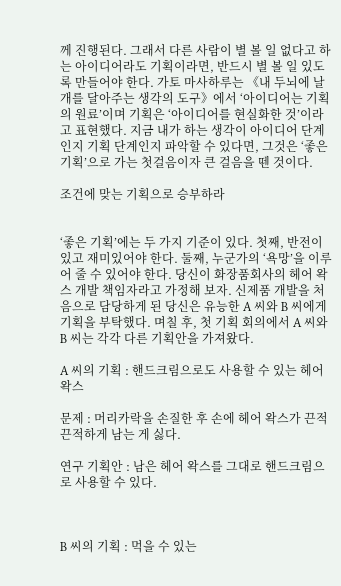께 진행된다. 그래서 다른 사람이 별 볼 일 없다고 하는 아이디어라도 기획이라면, 반드시 별 볼 일 있도록 만들어야 한다. 가토 마사하루는 《내 두뇌에 날개를 달아주는 생각의 도구》에서 ‘아이디어는 기획의 원료’이며 기획은 ‘아이디어를 현실화한 것’이라고 표현했다. 지금 내가 하는 생각이 아이디어 단계인지 기획 단계인지 파악할 수 있다면, 그것은 ‘좋은 기획’으로 가는 첫걸음이자 큰 걸음을 뗀 것이다.

조건에 맞는 기획으로 승부하라


‘좋은 기획’에는 두 가지 기준이 있다. 첫째, 반전이 있고 재미있어야 한다. 둘째, 누군가의 ‘욕망’을 이루어 줄 수 있어야 한다. 당신이 화장품회사의 헤어 왁스 개발 책임자라고 가정해 보자. 신제품 개발을 처음으로 담당하게 된 당신은 유능한 A 씨와 B 씨에게 기획을 부탁했다. 며칠 후, 첫 기획 회의에서 A 씨와 B 씨는 각각 다른 기획안을 가져왔다.

A 씨의 기획 : 핸드크림으로도 사용할 수 있는 헤어 왁스

문제 : 머리카락을 손질한 후 손에 헤어 왁스가 끈적끈적하게 남는 게 싫다.

연구 기획안 : 남은 헤어 왁스를 그대로 핸드크림으로 사용할 수 있다.



B 씨의 기획 : 먹을 수 있는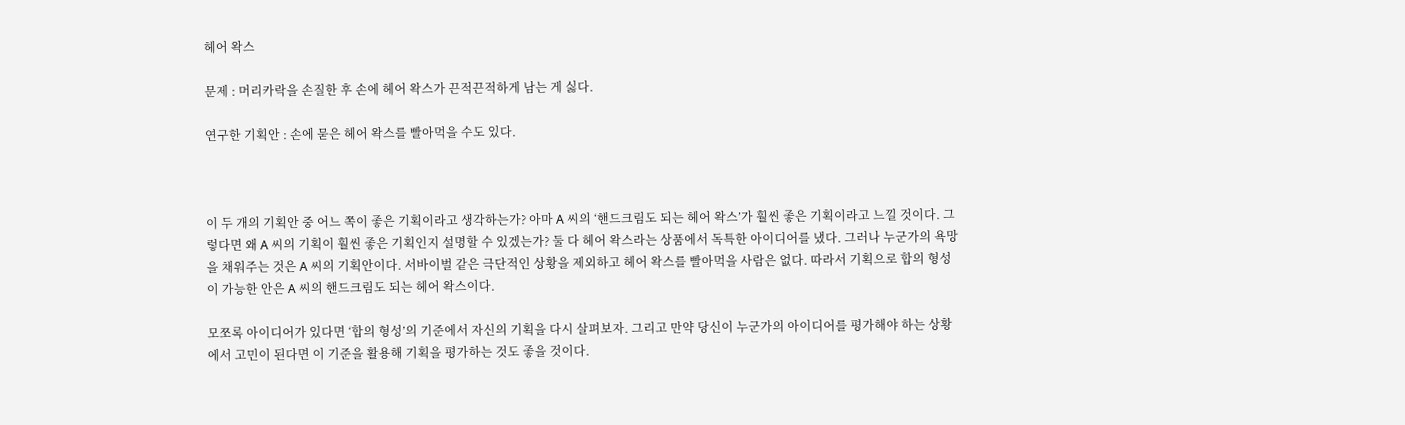헤어 왁스

문제 : 머리카락을 손질한 후 손에 헤어 왁스가 끈적끈적하게 남는 게 싫다.

연구한 기획안 : 손에 묻은 헤어 왁스를 빨아먹을 수도 있다.



이 두 개의 기획안 중 어느 쪽이 좋은 기획이라고 생각하는가? 아마 A 씨의 ‘핸드크림도 되는 헤어 왁스’가 훨씬 좋은 기획이라고 느낄 것이다. 그렇다면 왜 A 씨의 기획이 훨씬 좋은 기획인지 설명할 수 있겠는가? 둘 다 헤어 왁스라는 상품에서 독특한 아이디어를 냈다. 그러나 누군가의 욕망을 채워주는 것은 A 씨의 기획안이다. 서바이벌 같은 극단적인 상황을 제외하고 헤어 왁스를 빨아먹을 사람은 없다. 따라서 기획으로 합의 형성이 가능한 안은 A 씨의 핸드크림도 되는 헤어 왁스이다.

모쪼록 아이디어가 있다면 ‘합의 형성’의 기준에서 자신의 기획을 다시 살펴보자. 그리고 만약 당신이 누군가의 아이디어를 평가해야 하는 상황에서 고민이 된다면 이 기준을 활용해 기획을 평가하는 것도 좋을 것이다.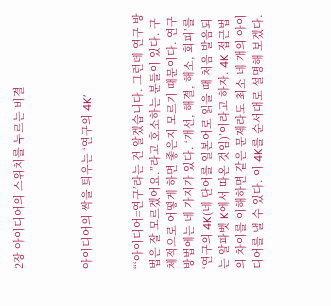2장 아이디어의 스위치를 누르는 비결



아이디어의 싹을 틔우는 ‘연구의 4K’


“‘아이디어=연구’라는 건 알겠습니다. 그런데 연구 방법은 잘 모르겠어요.”라고 호소하는 분들이 있다. 구체적으로 어떻게 하면 좋은지 모르기 때문이다. 연구 방법에는 네 가지가 있다. ‘개선, 해결, 해소, 회피’를 ‘연구의 4K(네 단어를 일본어로 읽을 때 처음 발음되는 알파벳 K에서 따온 것임)’이라고 하자. 4K 접근법의 차이를 이해하면 같은 문제라도 최소 네 개의 아이디어를 낼 수 있다. 이 4K를 순서대로 설명해 보겠다.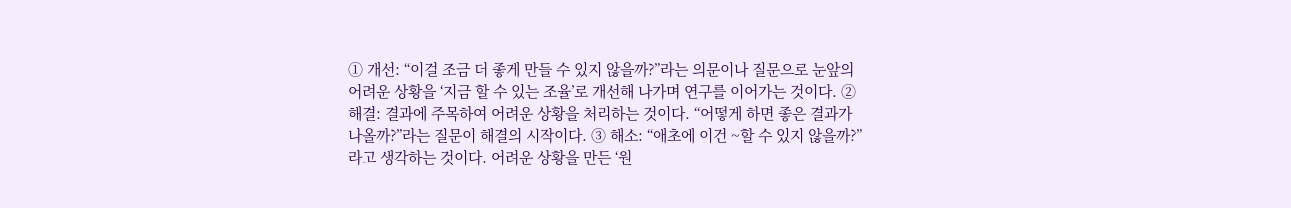① 개선: “이걸 조금 더 좋게 만들 수 있지 않을까?”라는 의문이나 질문으로 눈앞의 어려운 상황을 ‘지금 할 수 있는 조율’로 개선해 나가며 연구를 이어가는 것이다. ② 해결: 결과에 주목하여 어려운 상황을 처리하는 것이다. “어떻게 하면 좋은 결과가 나올까?”라는 질문이 해결의 시작이다. ③ 해소: “애초에 이건 ~할 수 있지 않을까?”라고 생각하는 것이다. 어려운 상황을 만든 ‘원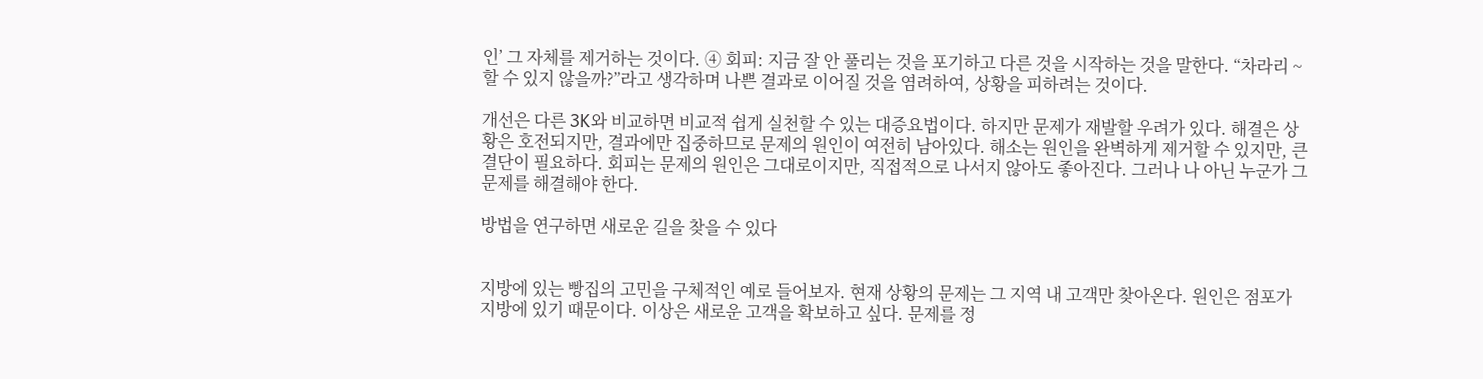인’ 그 자체를 제거하는 것이다. ④ 회피: 지금 잘 안 풀리는 것을 포기하고 다른 것을 시작하는 것을 말한다. “차라리 ~할 수 있지 않을까?”라고 생각하며 나쁜 결과로 이어질 것을 염려하여, 상황을 피하려는 것이다.

개선은 다른 3K와 비교하면 비교적 쉽게 실천할 수 있는 대증요법이다. 하지만 문제가 재발할 우려가 있다. 해결은 상황은 호전되지만, 결과에만 집중하므로 문제의 원인이 여전히 남아있다. 해소는 원인을 완벽하게 제거할 수 있지만, 큰 결단이 필요하다. 회피는 문제의 원인은 그대로이지만, 직접적으로 나서지 않아도 좋아진다. 그러나 나 아닌 누군가 그 문제를 해결해야 한다.

방법을 연구하면 새로운 길을 찾을 수 있다


지방에 있는 빵집의 고민을 구체적인 예로 들어보자. 현재 상황의 문제는 그 지역 내 고객만 찾아온다. 원인은 점포가 지방에 있기 때문이다. 이상은 새로운 고객을 확보하고 싶다. 문제를 정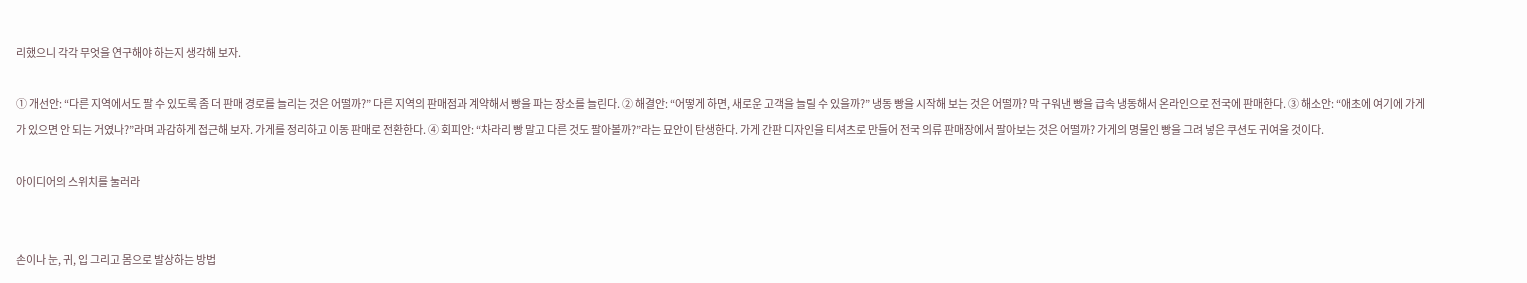리했으니 각각 무엇을 연구해야 하는지 생각해 보자.

① 개선안: “다른 지역에서도 팔 수 있도록 좀 더 판매 경로를 늘리는 것은 어떨까?” 다른 지역의 판매점과 계약해서 빵을 파는 장소를 늘린다. ② 해결안: “어떻게 하면, 새로운 고객을 늘릴 수 있을까?” 냉동 빵을 시작해 보는 것은 어떨까? 막 구워낸 빵을 급속 냉동해서 온라인으로 전국에 판매한다. ③ 해소안: “애초에 여기에 가게가 있으면 안 되는 거였나?”라며 과감하게 접근해 보자. 가게를 정리하고 이동 판매로 전환한다. ④ 회피안: “차라리 빵 말고 다른 것도 팔아볼까?”라는 묘안이 탄생한다. 가게 간판 디자인을 티셔츠로 만들어 전국 의류 판매장에서 팔아보는 것은 어떨까? 가게의 명물인 빵을 그려 넣은 쿠션도 귀여울 것이다.

아이디어의 스위치를 눌러라


손이나 눈, 귀, 입 그리고 몸으로 발상하는 방법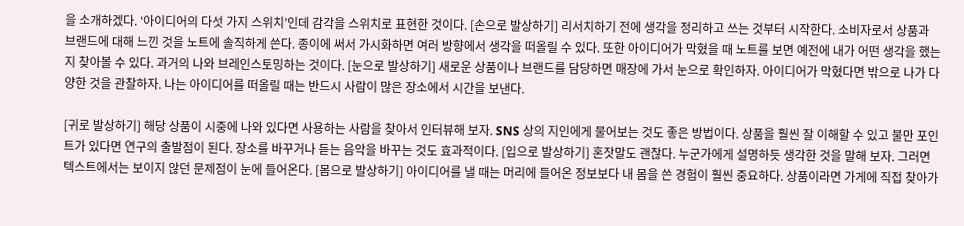을 소개하겠다. ‘아이디어의 다섯 가지 스위치’인데 감각을 스위치로 표현한 것이다. [손으로 발상하기] 리서치하기 전에 생각을 정리하고 쓰는 것부터 시작한다. 소비자로서 상품과 브랜드에 대해 느낀 것을 노트에 솔직하게 쓴다. 종이에 써서 가시화하면 여러 방향에서 생각을 떠올릴 수 있다. 또한 아이디어가 막혔을 때 노트를 보면 예전에 내가 어떤 생각을 했는지 찾아볼 수 있다. 과거의 나와 브레인스토밍하는 것이다. [눈으로 발상하기] 새로운 상품이나 브랜드를 담당하면 매장에 가서 눈으로 확인하자. 아이디어가 막혔다면 밖으로 나가 다양한 것을 관찰하자. 나는 아이디어를 떠올릴 때는 반드시 사람이 많은 장소에서 시간을 보낸다.

[귀로 발상하기] 해당 상품이 시중에 나와 있다면 사용하는 사람을 찾아서 인터뷰해 보자. SNS 상의 지인에게 물어보는 것도 좋은 방법이다. 상품을 훨씬 잘 이해할 수 있고 불만 포인트가 있다면 연구의 출발점이 된다. 장소를 바꾸거나 듣는 음악을 바꾸는 것도 효과적이다. [입으로 발상하기] 혼잣말도 괜찮다. 누군가에게 설명하듯 생각한 것을 말해 보자. 그러면 텍스트에서는 보이지 않던 문제점이 눈에 들어온다. [몸으로 발상하기] 아이디어를 낼 때는 머리에 들어온 정보보다 내 몸을 쓴 경험이 훨씬 중요하다. 상품이라면 가게에 직접 찾아가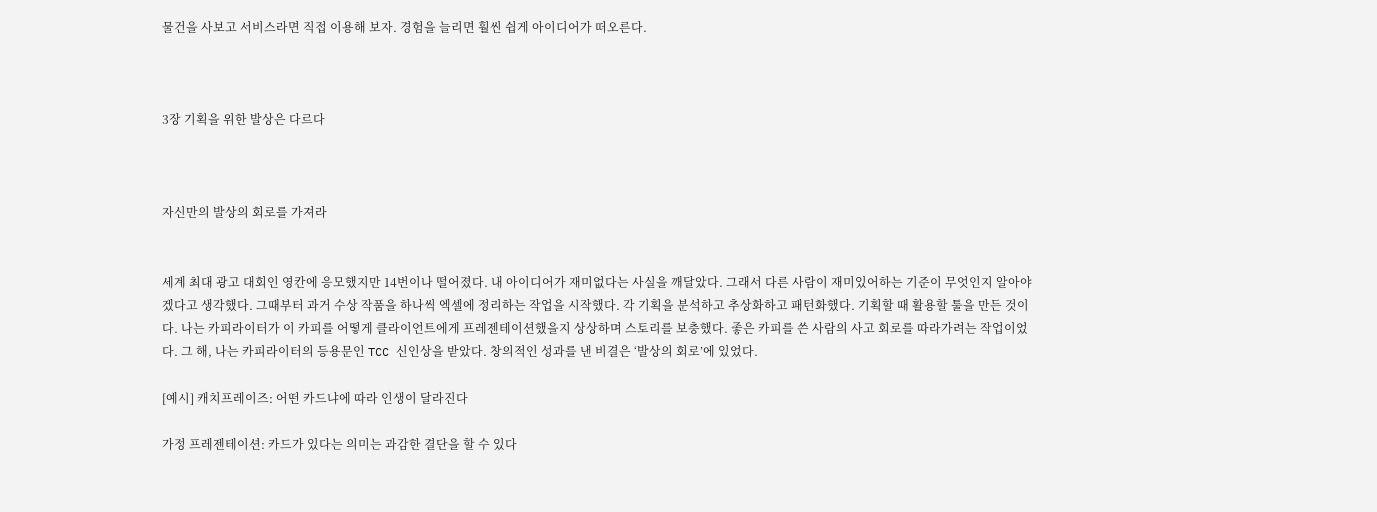물건을 사보고 서비스라면 직접 이용해 보자. 경험을 늘리면 훨씬 쉽게 아이디어가 떠오른다.



3장 기획을 위한 발상은 다르다



자신만의 발상의 회로를 가져라


세계 최대 광고 대회인 영칸에 응모했지만 14번이나 떨어졌다. 내 아이디어가 재미없다는 사실을 깨달았다. 그래서 다른 사람이 재미있어하는 기준이 무엇인지 알아야겠다고 생각했다. 그때부터 과거 수상 작품을 하나씩 엑셀에 정리하는 작업을 시작했다. 각 기획을 분석하고 추상화하고 패턴화했다. 기획할 때 활용할 툴을 만든 것이다. 나는 카피라이터가 이 카피를 어떻게 클라이언트에게 프레젠테이션했을지 상상하며 스토리를 보충했다. 좋은 카피를 쓴 사람의 사고 회로를 따라가려는 작업이었다. 그 해, 나는 카피라이터의 등용문인 TCC 신인상을 받았다. 창의적인 성과를 낸 비결은 ‘발상의 회로’에 있었다.

[예시] 캐치프레이즈: 어떤 카드냐에 따라 인생이 달라진다

가정 프레젠테이션: 카드가 있다는 의미는 과감한 결단을 할 수 있다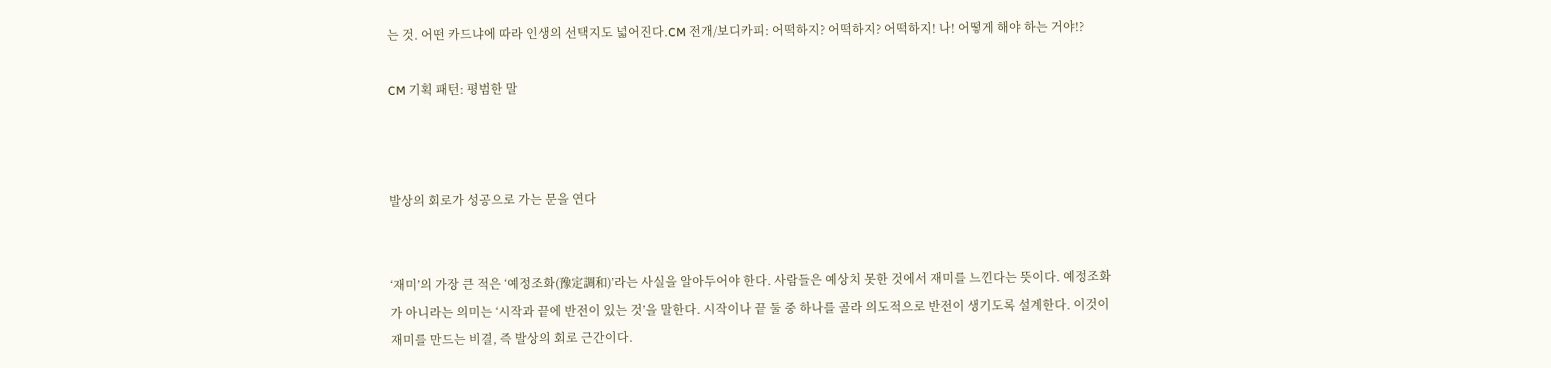는 것. 어떤 카드냐에 따라 인생의 선택지도 넓어진다.CM 전개/보디카피: 어떡하지? 어떡하지? 어떡하지! 나! 어떻게 해야 하는 거야!?

CM 기획 패턴: 평범한 말



발상의 회로가 성공으로 가는 문을 연다


‘재미’의 가장 큰 적은 ‘예정조화(豫定調和)’라는 사실을 알아두어야 한다. 사람들은 예상치 못한 것에서 재미를 느낀다는 뜻이다. 예정조화가 아니라는 의미는 ‘시작과 끝에 반전이 있는 것’을 말한다. 시작이나 끝 둘 중 하나를 골라 의도적으로 반전이 생기도록 설계한다. 이것이 재미를 만드는 비결, 즉 발상의 회로 근간이다.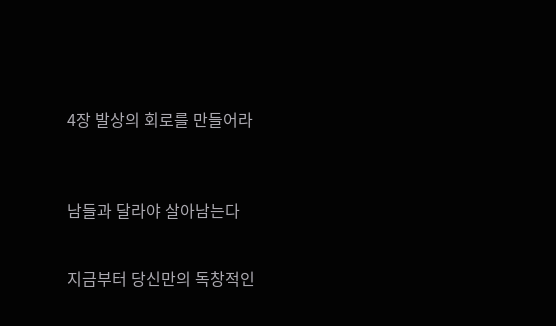4장 발상의 회로를 만들어라



남들과 달라야 살아남는다


지금부터 당신만의 독창적인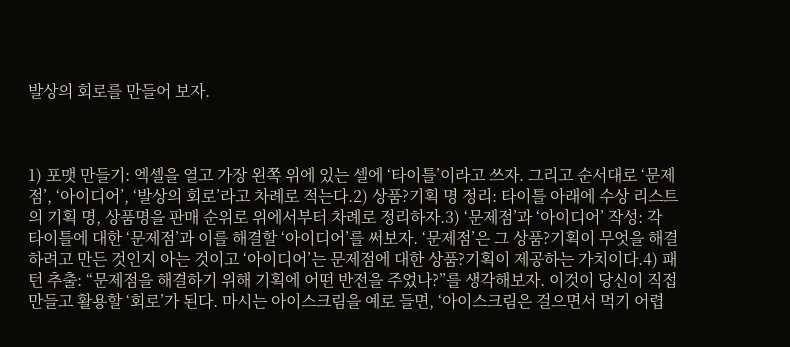발상의 회로를 만들어 보자.



1) 포맷 만들기: 엑셀을 열고 가장 왼쪽 위에 있는 셀에 ‘타이틀’이라고 쓰자. 그리고 순서대로 ‘문제점’, ‘아이디어’, ‘발상의 회로’라고 차례로 적는다.2) 상품?기획 명 정리: 타이틀 아래에 수상 리스트의 기획 명, 상품명을 판매 순위로 위에서부터 차례로 정리하자.3) ‘문제점’과 ‘아이디어’ 작성: 각 타이틀에 대한 ‘문제점’과 이를 해결할 ‘아이디어’를 써보자. ‘문제점’은 그 상품?기획이 무엇을 해결하려고 만든 것인지 아는 것이고 ‘아이디어’는 문제점에 대한 상품?기획이 제공하는 가치이다.4) 패턴 추출: “문제점을 해결하기 위해 기획에 어떤 반전을 주었나?”를 생각해보자. 이것이 당신이 직접 만들고 활용할 ‘회로’가 된다. 마시는 아이스크림을 예로 들면, ‘아이스크림은 걸으면서 먹기 어렵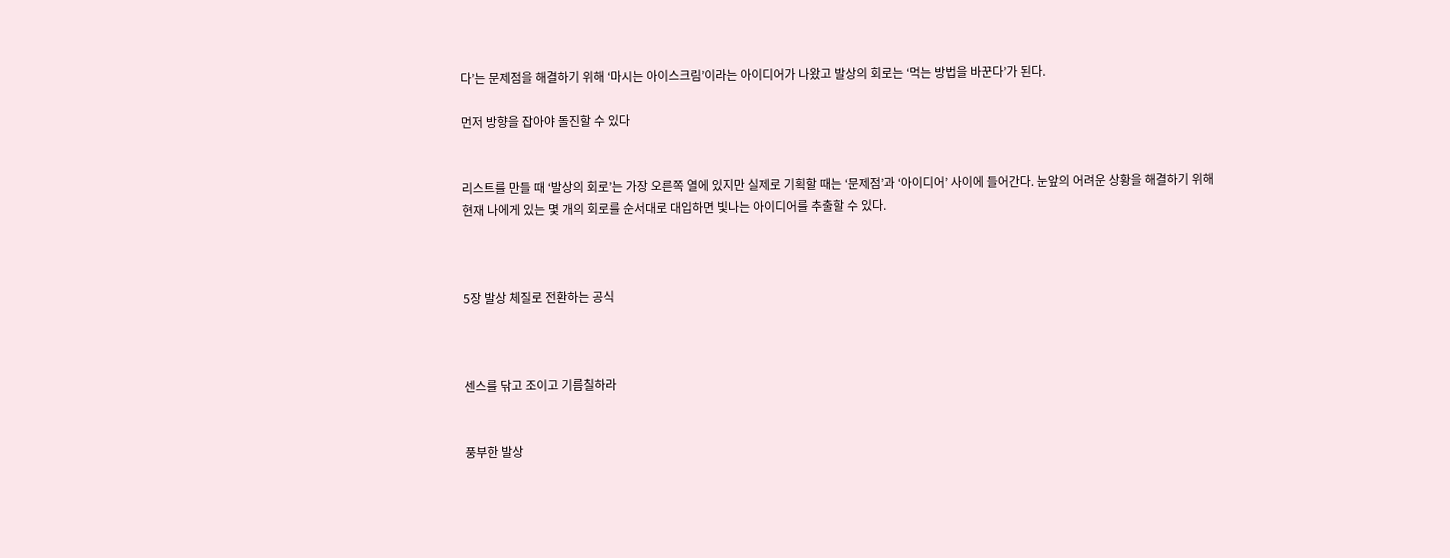다’는 문제점을 해결하기 위해 ‘마시는 아이스크림’이라는 아이디어가 나왔고 발상의 회로는 ‘먹는 방법을 바꾼다’가 된다.

먼저 방향을 잡아야 돌진할 수 있다


리스트를 만들 때 ‘발상의 회로’는 가장 오른쪽 열에 있지만 실제로 기획할 때는 ‘문제점’과 ‘아이디어’ 사이에 들어간다. 눈앞의 어려운 상황을 해결하기 위해 현재 나에게 있는 몇 개의 회로를 순서대로 대입하면 빛나는 아이디어를 추출할 수 있다.



5장 발상 체질로 전환하는 공식



센스를 닦고 조이고 기름칠하라


풍부한 발상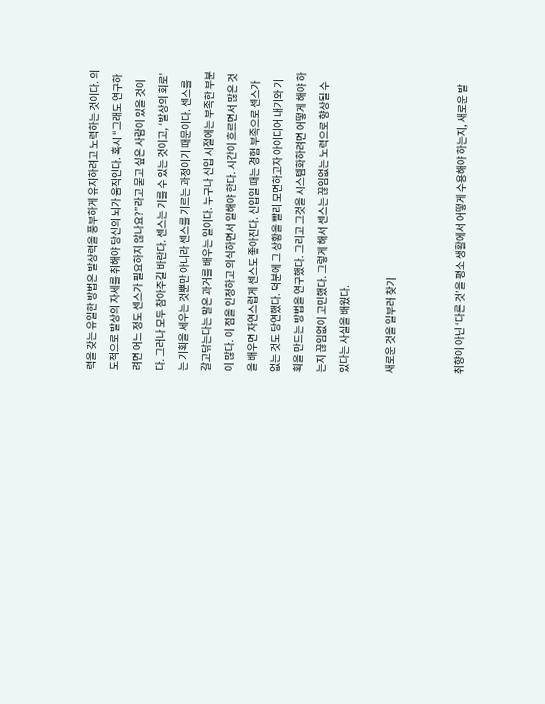력을 갖는 유일한 방법은 발상력을 풍부하게 유지하려고 노력하는 것이다. 의도적으로 발상의 자세를 취해야 당신의 뇌가 움직인다. 혹시 “그래도 연구하려면 어느 정도 센스가 필요하지 않나요?”라고 묻고 싶은 사람이 있을 것이다. 그러나 모두 참아주길 바란다. 센스는 기를 수 있는 것이고, ‘발상의 회로’는 기획을 세우는 것뿐만 아니라 센스를 기르는 과정이기 때문이다. 센스를 갈고닦는다는 말은 과거를 배우는 일이다. 누구나 신입 시절에는 부족한 부분이 많다. 이 점을 인정하고 의식하면서 일해야 한다. 시간이 흐르면서 많은 것을 배우면 자연스럽게 센스도 좋아진다. 신입일 때는 경험 부족으로 센스가 없는 것도 당연했다. 덕분에 그 상황을 빨리 모면하고자 아이디어 내기와 기획을 만드는 방법을 연구했다. 그리고 그것을 시스템화하려면 어떻게 해야 하는지 끊임없이 고민했다. 그렇게 해서 센스는 끊임없는 노력으로 향상될 수 있다는 사실을 배웠다.

새로운 것을 일부러 찾기


취향이 아닌 ‘다른 것’을 평소 생활에서 어떻게 수용해야 하는지, 새로운 발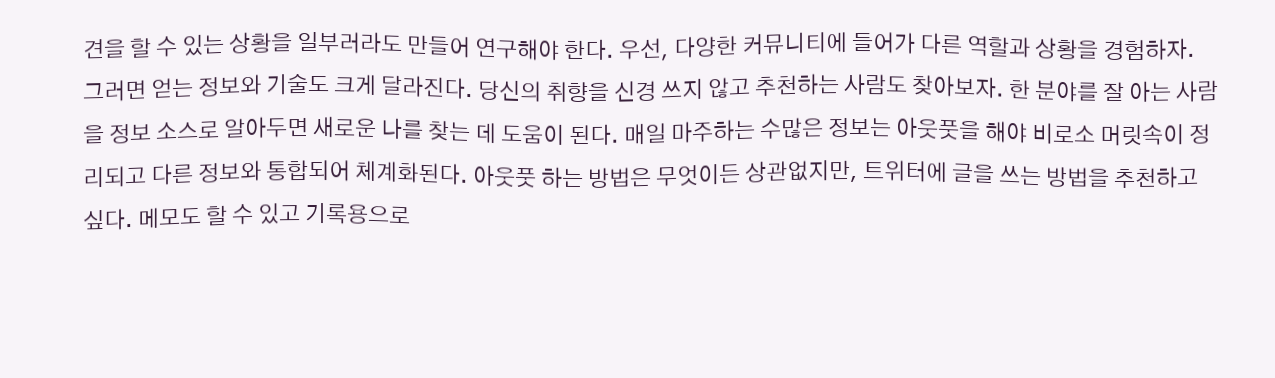견을 할 수 있는 상황을 일부러라도 만들어 연구해야 한다. 우선, 다양한 커뮤니티에 들어가 다른 역할과 상황을 경험하자. 그러면 얻는 정보와 기술도 크게 달라진다. 당신의 취향을 신경 쓰지 않고 추천하는 사람도 찾아보자. 한 분야를 잘 아는 사람을 정보 소스로 알아두면 새로운 나를 찾는 데 도움이 된다. 매일 마주하는 수많은 정보는 아웃풋을 해야 비로소 머릿속이 정리되고 다른 정보와 통합되어 체계화된다. 아웃풋 하는 방법은 무엇이든 상관없지만, 트위터에 글을 쓰는 방법을 추천하고 싶다. 메모도 할 수 있고 기록용으로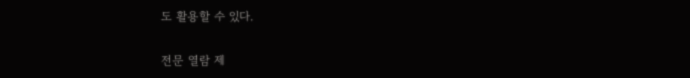도 활용할 수 있다.

전문 열람 제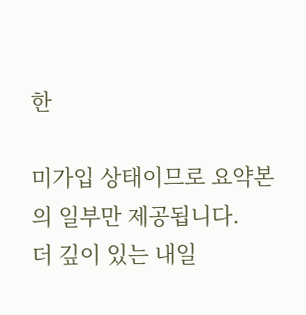한

미가입 상태이므로 요약본의 일부만 제공됩니다.
더 깊이 있는 내일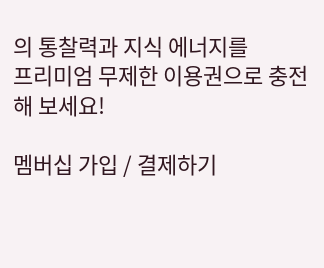의 통찰력과 지식 에너지를
프리미엄 무제한 이용권으로 충전해 보세요!

멤버십 가입 / 결제하기